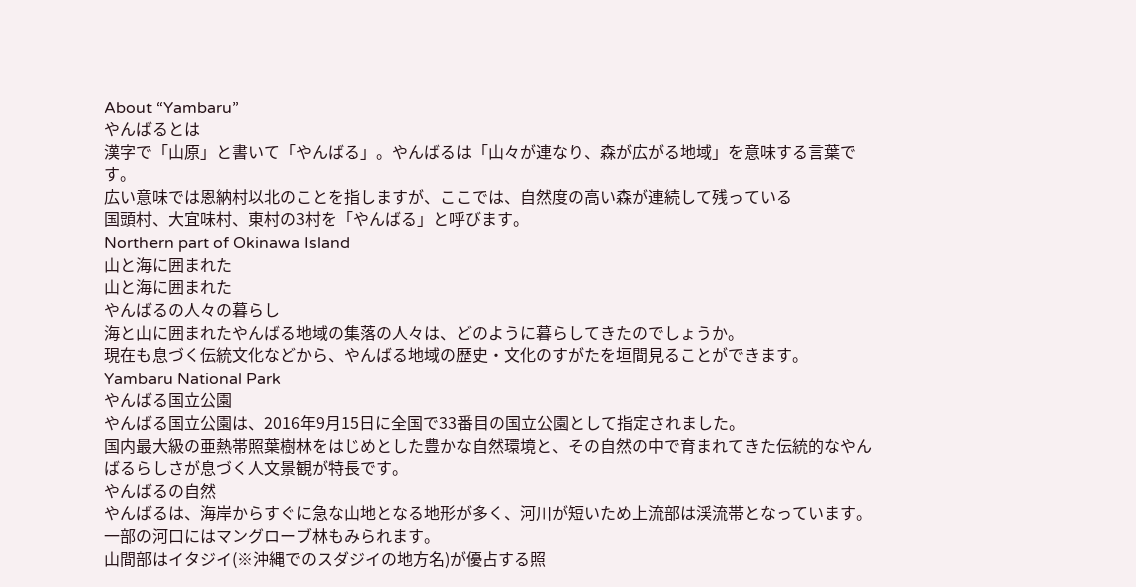About “Yambaru”
やんばるとは
漢字で「山原」と書いて「やんばる」。やんばるは「山々が連なり、森が広がる地域」を意味する言葉です。
広い意味では恩納村以北のことを指しますが、ここでは、自然度の高い森が連続して残っている
国頭村、大宜味村、東村の3村を「やんばる」と呼びます。
Northern part of Okinawa Island
山と海に囲まれた
山と海に囲まれた
やんばるの人々の暮らし
海と山に囲まれたやんばる地域の集落の人々は、どのように暮らしてきたのでしょうか。
現在も息づく伝統文化などから、やんばる地域の歴史・文化のすがたを垣間見ることができます。
Yambaru National Park
やんばる国立公園
やんばる国立公園は、2016年9月15日に全国で33番目の国立公園として指定されました。
国内最大級の亜熱帯照葉樹林をはじめとした豊かな自然環境と、その自然の中で育まれてきた伝統的なやんばるらしさが息づく人文景観が特長です。
やんばるの自然
やんばるは、海岸からすぐに急な山地となる地形が多く、河川が短いため上流部は渓流帯となっています。
一部の河口にはマングローブ林もみられます。
山間部はイタジイ(※沖縄でのスダジイの地方名)が優占する照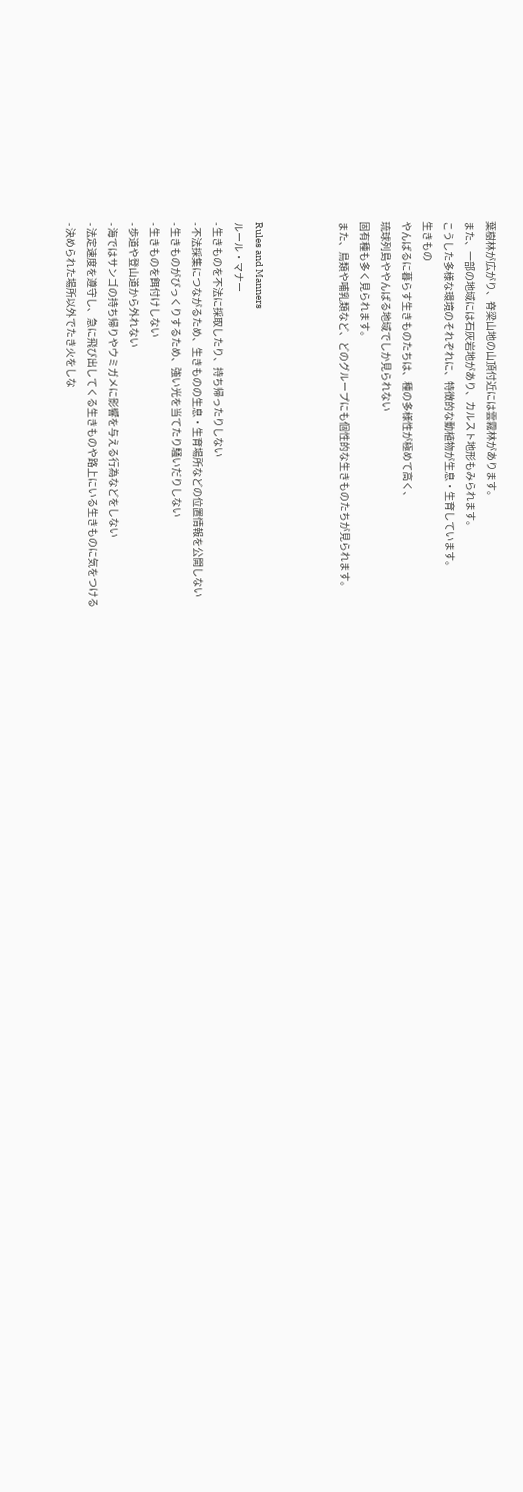葉樹林が広がり、脊梁山地の山頂付近には雲霧林があります。
また、一部の地域には石灰岩地があり、カルスト地形もみられます。
こうした多様な環境のそれぞれに、特徴的な動植物が生息・生育しています。
生きもの
やんばるに暮らす生きものたちは、種の多様性が極めて高く、
琉球列島ややんばる地域でしか見られない
固有種も多く見られます。
また、鳥類や哺乳類など、どのグループにも個性的な生きものたちが見られます。



Rules and Manners
ルール・マナー
- 生きものを不法に採取したり、持ち帰ったりしない
- 不法採集につながるため、生きものの生息・生育場所などの位置情報を公開しない
- 生きものがびっくりするため、強い光を当てたり騒いだりしない
- 生きものを餌付けしない
- 歩道や登山道から外れない
- 海ではサンゴの持ち帰りやウミガメに影響を与える行為などをしない
- 法定速度を遵守し、急に飛び出してくる生きものや路上にいる生きものに気をつける
- 決められた場所以外でたき火をしな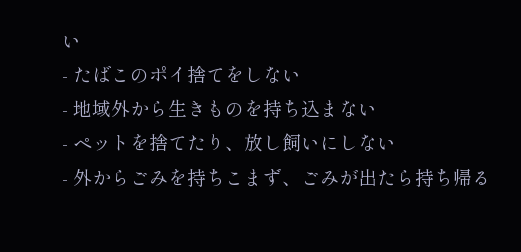い
- たばこのポイ捨てをしない
- 地域外から生きものを持ち込まない
- ペットを捨てたり、放し飼いにしない
- 外からごみを持ちこまず、ごみが出たら持ち帰る